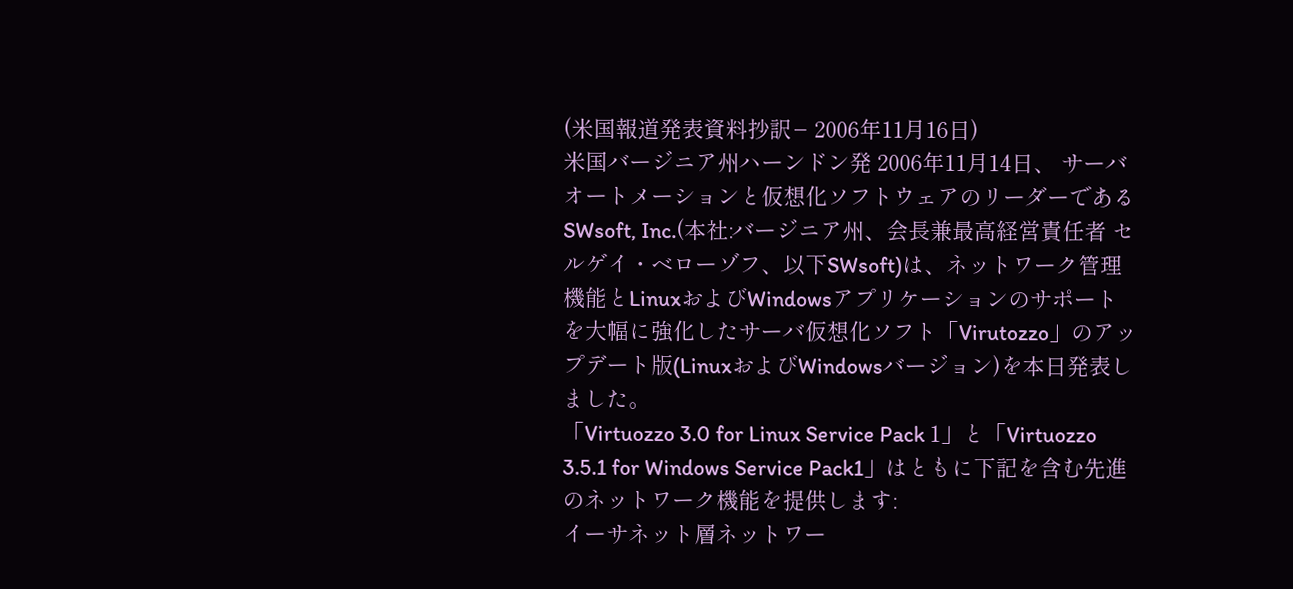(米国報道発表資料抄訳− 2006年11月16日)
米国バージニア州ハーンドン発 2006年11月14日、 サーバオートメーションと仮想化ソフトウェアのリーダーであるSWsoft, Inc.(本社:バージニア州、会長兼最高経営責任者 セルゲイ・ベローゾフ、以下SWsoft)は、ネットワーク管理機能とLinuxおよびWindowsアプリケーションのサポートを大幅に強化したサーバ仮想化ソフト「Virutozzo」のアップデート版(LinuxおよびWindowsバージョン)を本日発表しました。
「Virtuozzo 3.0 for Linux Service Pack 1」と「Virtuozzo 3.5.1 for Windows Service Pack1」はともに下記を含む先進のネットワーク機能を提供します:
イーサネット層ネットワー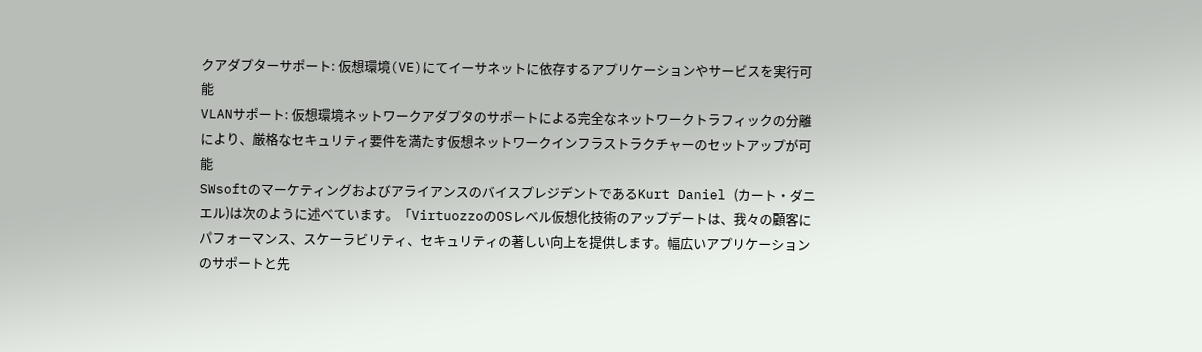クアダプターサポート: 仮想環境(VE)にてイーサネットに依存するアプリケーションやサービスを実行可能
VLANサポート: 仮想環境ネットワークアダプタのサポートによる完全なネットワークトラフィックの分離により、厳格なセキュリティ要件を満たす仮想ネットワークインフラストラクチャーのセットアップが可能
SWsoftのマーケティングおよびアライアンスのバイスプレジデントであるKurt Daniel (カート・ダニエル)は次のように述べています。「VirtuozzoのOSレベル仮想化技術のアップデートは、我々の顧客にパフォーマンス、スケーラビリティ、セキュリティの著しい向上を提供します。幅広いアプリケーションのサポートと先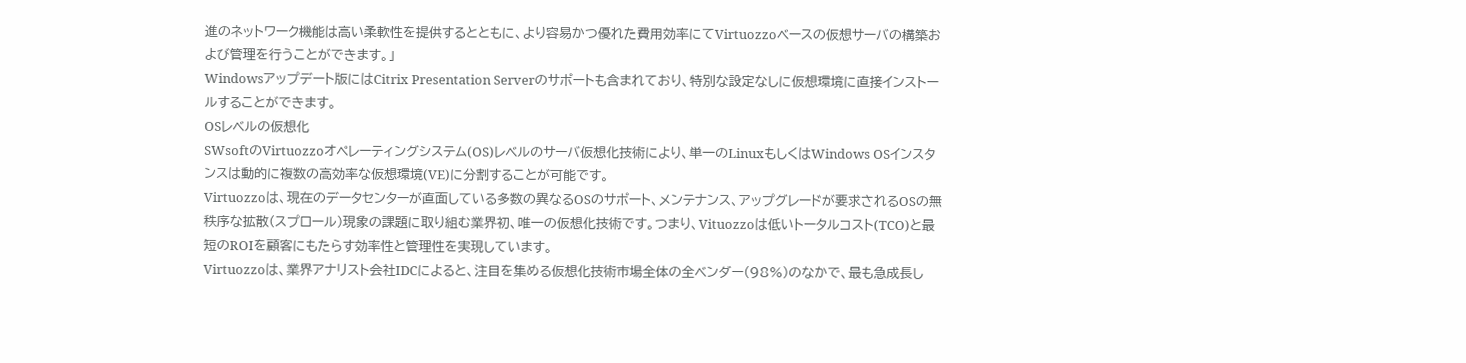進のネットワーク機能は高い柔軟性を提供するとともに、より容易かつ優れた費用効率にてVirtuozzoベースの仮想サーバの構築および管理を行うことができます。」
Windowsアップデート版にはCitrix Presentation Serverのサポートも含まれており、特別な設定なしに仮想環境に直接インストールすることができます。
OSレベルの仮想化
SWsoftのVirtuozzoオペレーティングシステム(OS)レベルのサーバ仮想化技術により、単一のLinuxもしくはWindows OSインスタンスは動的に複数の高効率な仮想環境(VE)に分割することが可能です。
Virtuozzoは、現在のデータセンターが直面している多数の異なるOSのサポート、メンテナンス、アップグレードが要求されるOSの無秩序な拡散(スプロール)現象の課題に取り組む業界初、唯一の仮想化技術です。つまり、Vituozzoは低いトータルコスト(TCO)と最短のROIを顧客にもたらす効率性と管理性を実現しています。
Virtuozzoは、業界アナリスト会社IDCによると、注目を集める仮想化技術市場全体の全ベンダー(98%)のなかで、最も急成長し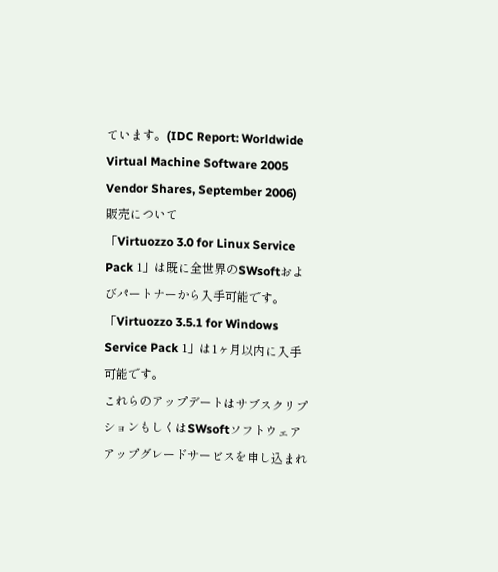ています。(IDC Report: Worldwide Virtual Machine Software 2005 Vendor Shares, September 2006)
販売について
「Virtuozzo 3.0 for Linux Service Pack 1」は既に全世界のSWsoftおよびパートナーから入手可能です。「Virtuozzo 3.5.1 for Windows Service Pack 1」は1ヶ月以内に入手可能です。
これらのアップデートはサブスクリプションもしくはSWsoftソフトウェアアップグレードサービスを申し込まれ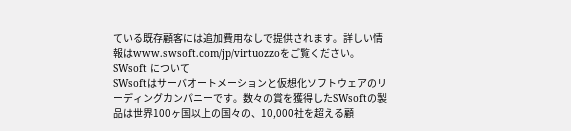ている既存顧客には追加費用なしで提供されます。詳しい情報はwww.swsoft.com/jp/virtuozzoをご覧ください。
SWsoft について
SWsoftはサーバオートメーションと仮想化ソフトウェアのリーディングカンパニーです。数々の賞を獲得したSWsoftの製品は世界100ヶ国以上の国々の、10,000社を超える顧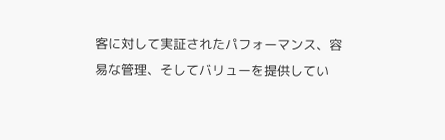客に対して実証されたパフォーマンス、容易な管理、そしてバリューを提供してい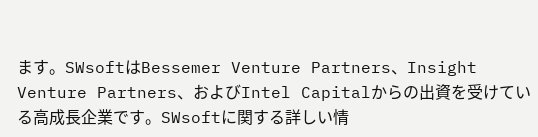ます。SWsoftはBessemer Venture Partners、Insight Venture Partners、およびIntel Capitalからの出資を受けている高成長企業です。SWsoftに関する詳しい情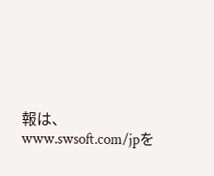報は、www.swsoft.com/jpを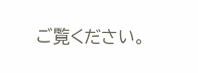ご覧ください。